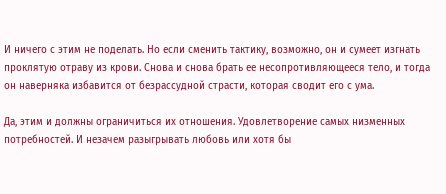И ничего с этим не поделать. Но если сменить тактику, возможно, он и сумеет изгнать проклятую отраву из крови. Снова и снова брать ее несопротивляющееся тело, и тогда он наверняка избавится от безрассудной страсти, которая сводит его с ума.

Да, этим и должны ограничиться их отношения. Удовлетворение самых низменных потребностей. И незачем разыгрывать любовь или хотя бы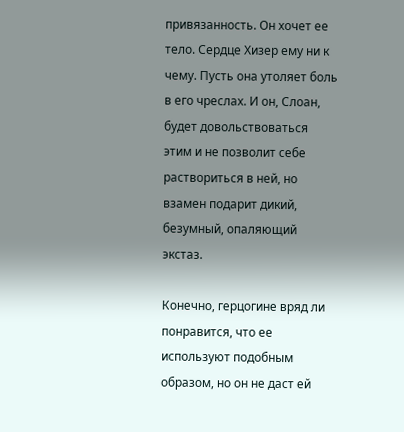привязанность. Он хочет ее тело. Сердце Хизер ему ни к чему. Пусть она утоляет боль в его чреслах. И он, Слоан, будет довольствоваться этим и не позволит себе раствориться в ней, но взамен подарит дикий, безумный, опаляющий экстаз.

Конечно, герцогине вряд ли понравится, что ее используют подобным образом, но он не даст ей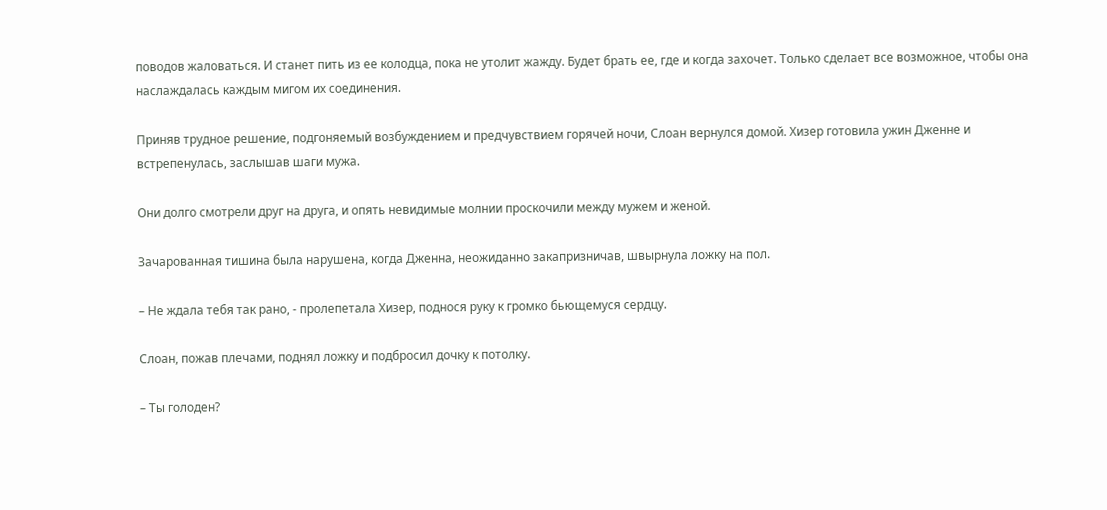поводов жаловаться. И станет пить из ее колодца, пока не утолит жажду. Будет брать ее, где и когда захочет. Только сделает все возможное, чтобы она наслаждалась каждым мигом их соединения.

Приняв трудное решение, подгоняемый возбуждением и предчувствием горячей ночи, Слоан вернулся домой. Хизер готовила ужин Дженне и встрепенулась, заслышав шаги мужа.

Они долго смотрели друг на друга, и опять невидимые молнии проскочили между мужем и женой.

Зачарованная тишина была нарушена, когда Дженна, неожиданно закапризничав, швырнула ложку на пол.

– Не ждала тебя так рано, - пролепетала Хизер, поднося руку к громко бьющемуся сердцу.

Слоан, пожав плечами, поднял ложку и подбросил дочку к потолку.

– Ты голоден?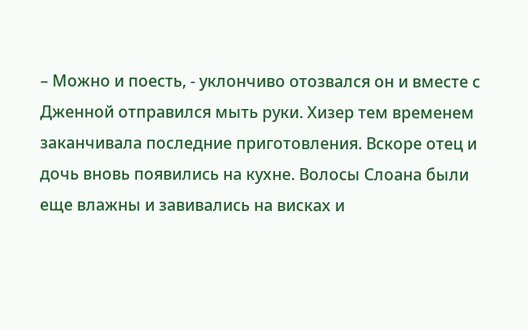– Можно и поесть, - уклончиво отозвался он и вместе с Дженной отправился мыть руки. Хизер тем временем заканчивала последние приготовления. Вскоре отец и дочь вновь появились на кухне. Волосы Слоана были еще влажны и завивались на висках и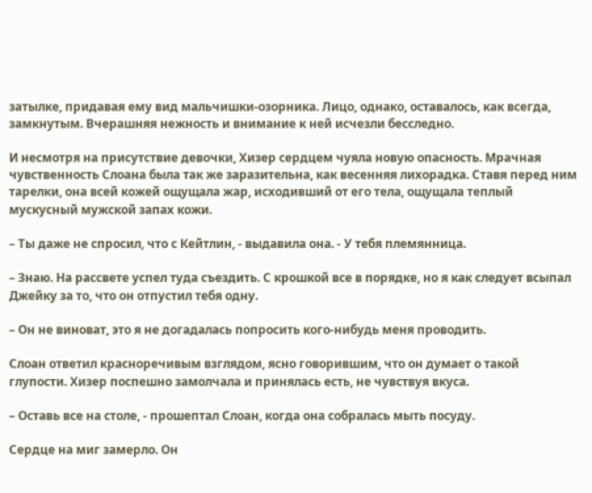затылке, придавая ему вид мальчишки-озорника. Лицо, однако, оставалось, как всегда, замкнутым. Вчерашняя нежность и внимание к ней исчезли бесследно.

И несмотря на присутствие девочки, Хизер сердцем чуяла новую опасность. Мрачная чувственность Слоана была так же заразительна, как весенняя лихорадка. Ставя перед ним тарелки, она всей кожей ощущала жар, исходивший от его тела, ощущала теплый мускусный мужской запах кожи.

– Ты даже не спросил, что с Кейтлин, - выдавила она. - У тебя племянница.

– Знаю. На рассвете успел туда съездить. С крошкой все в порядке, но я как следует всыпал Джейку за то, что он отпустил тебя одну.

– Он не виноват, это я не догадалась попросить кого-нибудь меня проводить.

Слоан ответил красноречивым взглядом, ясно говорившим, что он думает о такой глупости. Хизер поспешно замолчала и принялась есть, не чувствуя вкуса.

– Оставь все на столе, - прошептал Слоан, когда она собралась мыть посуду.

Сердце на миг замерло. Он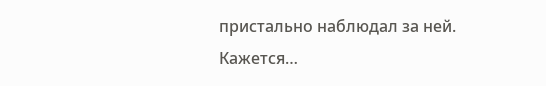пристально наблюдал за ней. Кажется…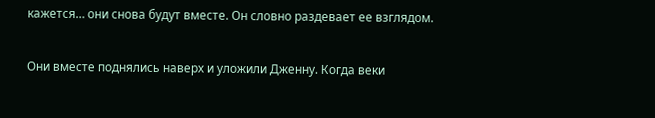кажется… они снова будут вместе. Он словно раздевает ее взглядом.

Они вместе поднялись наверх и уложили Дженну. Когда веки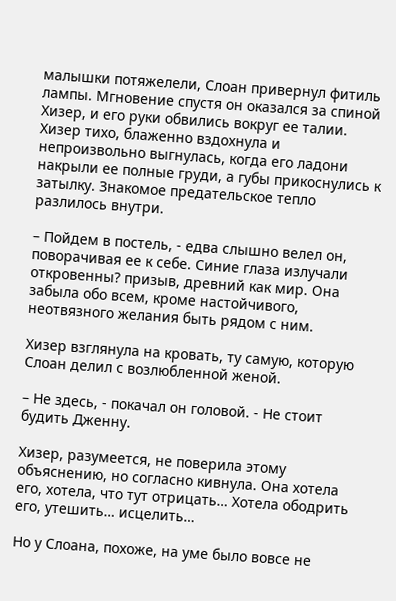малышки потяжелели, Слоан привернул фитиль лампы. Мгновение спустя он оказался за спиной Хизер, и его руки обвились вокруг ее талии. Хизер тихо, блаженно вздохнула и непроизвольно выгнулась, когда его ладони накрыли ее полные груди, а губы прикоснулись к затылку. Знакомое предательское тепло разлилось внутри.

– Пойдем в постель, - едва слышно велел он, поворачивая ее к себе. Синие глаза излучали откровенны? призыв, древний как мир. Она забыла обо всем, кроме настойчивого, неотвязного желания быть рядом с ним.

Хизер взглянула на кровать, ту самую, которую Слоан делил с возлюбленной женой.

– Не здесь, - покачал он головой. - Не стоит будить Дженну.

Хизер, разумеется, не поверила этому объяснению, но согласно кивнула. Она хотела его, хотела, что тут отрицать… Хотела ободрить его, утешить… исцелить…

Но у Слоана, похоже, на уме было вовсе не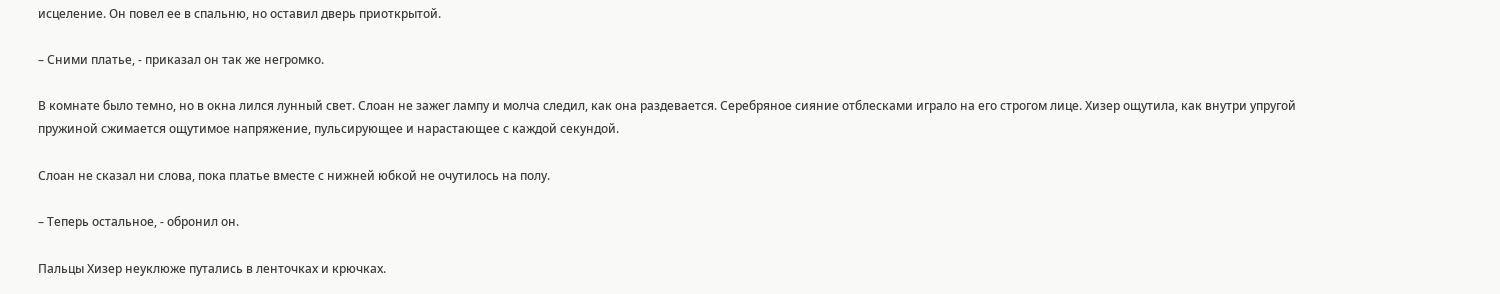исцеление. Он повел ее в спальню, но оставил дверь приоткрытой.

– Сними платье, - приказал он так же негромко.

В комнате было темно, но в окна лился лунный свет. Слоан не зажег лампу и молча следил, как она раздевается. Серебряное сияние отблесками играло на его строгом лице. Хизер ощутила, как внутри упругой пружиной сжимается ощутимое напряжение, пульсирующее и нарастающее с каждой секундой.

Слоан не сказал ни слова, пока платье вместе с нижней юбкой не очутилось на полу.

– Теперь остальное, - обронил он.

Пальцы Хизер неуклюже путались в ленточках и крючках.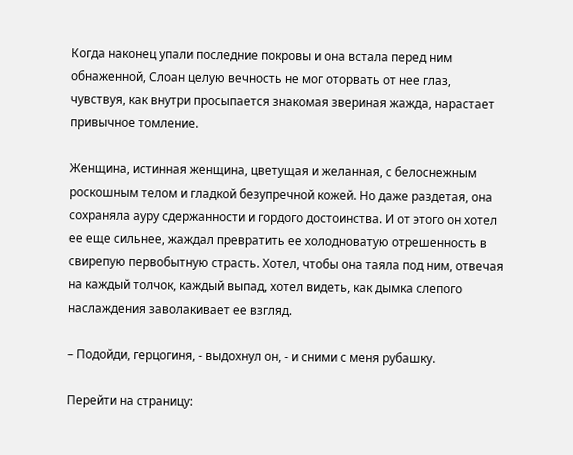Когда наконец упали последние покровы и она встала перед ним обнаженной, Слоан целую вечность не мог оторвать от нее глаз, чувствуя, как внутри просыпается знакомая звериная жажда, нарастает привычное томление.

Женщина, истинная женщина, цветущая и желанная, с белоснежным роскошным телом и гладкой безупречной кожей. Но даже раздетая, она сохраняла ауру сдержанности и гордого достоинства. И от этого он хотел ее еще сильнее, жаждал превратить ее холодноватую отрешенность в свирепую первобытную страсть. Хотел, чтобы она таяла под ним, отвечая на каждый толчок, каждый выпад, хотел видеть, как дымка слепого наслаждения заволакивает ее взгляд.

– Подойди, герцогиня, - выдохнул он, - и сними с меня рубашку.

Перейти на страницу: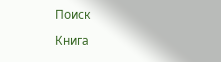Поиск

Книга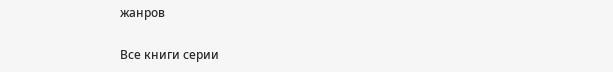жанров

Все книги серии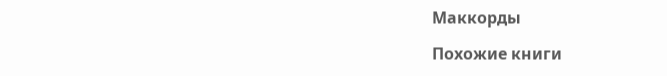Маккорды

Похожие книги